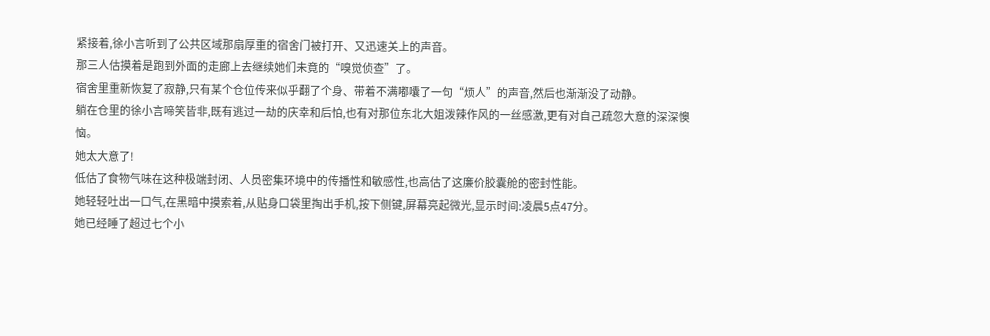紧接着,徐小言听到了公共区域那扇厚重的宿舍门被打开、又迅速关上的声音。
那三人估摸着是跑到外面的走廊上去继续她们未竟的“嗅觉侦查”了。
宿舍里重新恢复了寂静,只有某个仓位传来似乎翻了个身、带着不满嘟囔了一句“烦人”的声音,然后也渐渐没了动静。
躺在仓里的徐小言啼笑皆非,既有逃过一劫的庆幸和后怕,也有对那位东北大姐泼辣作风的一丝感激,更有对自己疏忽大意的深深懊恼。
她太大意了!
低估了食物气味在这种极端封闭、人员密集环境中的传播性和敏感性,也高估了这廉价胶囊舱的密封性能。
她轻轻吐出一口气,在黑暗中摸索着,从贴身口袋里掏出手机,按下侧键,屏幕亮起微光,显示时间:凌晨5点47分。
她已经睡了超过七个小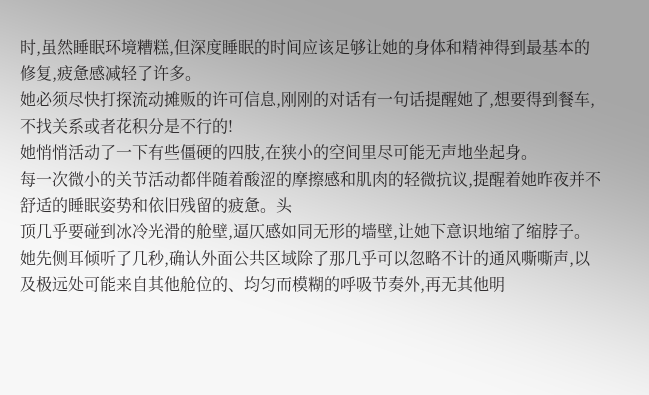时,虽然睡眠环境糟糕,但深度睡眠的时间应该足够让她的身体和精神得到最基本的修复,疲惫感减轻了许多。
她必须尽快打探流动摊贩的许可信息,刚刚的对话有一句话提醒她了,想要得到餐车,不找关系或者花积分是不行的!
她悄悄活动了一下有些僵硬的四肢,在狭小的空间里尽可能无声地坐起身。
每一次微小的关节活动都伴随着酸涩的摩擦感和肌肉的轻微抗议,提醒着她昨夜并不舒适的睡眠姿势和依旧残留的疲惫。头
顶几乎要碰到冰冷光滑的舱壁,逼仄感如同无形的墙壁,让她下意识地缩了缩脖子。
她先侧耳倾听了几秒,确认外面公共区域除了那几乎可以忽略不计的通风嘶嘶声,以及极远处可能来自其他舱位的、均匀而模糊的呼吸节奏外,再无其他明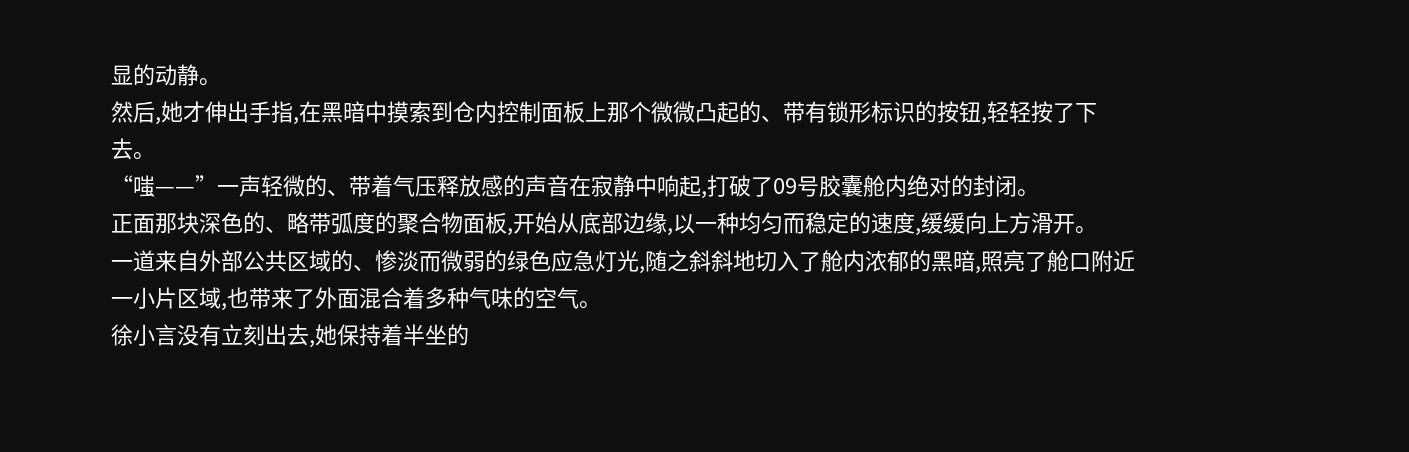显的动静。
然后,她才伸出手指,在黑暗中摸索到仓内控制面板上那个微微凸起的、带有锁形标识的按钮,轻轻按了下去。
“嗤——”一声轻微的、带着气压释放感的声音在寂静中响起,打破了09号胶囊舱内绝对的封闭。
正面那块深色的、略带弧度的聚合物面板,开始从底部边缘,以一种均匀而稳定的速度,缓缓向上方滑开。
一道来自外部公共区域的、惨淡而微弱的绿色应急灯光,随之斜斜地切入了舱内浓郁的黑暗,照亮了舱口附近一小片区域,也带来了外面混合着多种气味的空气。
徐小言没有立刻出去,她保持着半坐的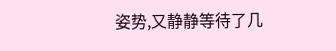姿势,又静静等待了几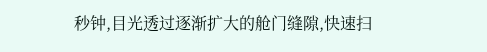秒钟,目光透过逐渐扩大的舱门缝隙,快速扫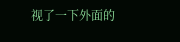视了一下外面的